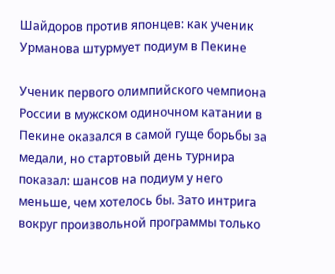Шайдоров против японцев: как ученик Урманова штурмует подиум в Пекине

Ученик первого олимпийского чемпиона России в мужском одиночном катании в Пекине оказался в самой гуще борьбы за медали, но стартовый день турнира показал: шансов на подиум у него меньше, чем хотелось бы. Зато интрига вокруг произвольной программы только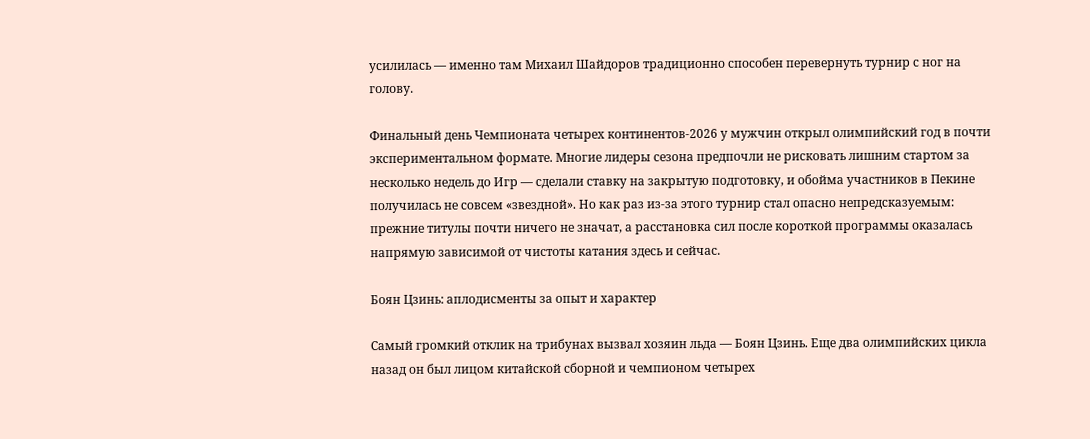усилилась — именно там Михаил Шайдоров традиционно способен перевернуть турнир с ног на голову.

Финальный день Чемпионата четырех континентов-2026 у мужчин открыл олимпийский год в почти экспериментальном формате. Многие лидеры сезона предпочли не рисковать лишним стартом за несколько недель до Игр — сделали ставку на закрытую подготовку, и обойма участников в Пекине получилась не совсем «звездной». Но как раз из-за этого турнир стал опасно непредсказуемым: прежние титулы почти ничего не значат, а расстановка сил после короткой программы оказалась напрямую зависимой от чистоты катания здесь и сейчас.

Боян Цзинь: аплодисменты за опыт и характер

Самый громкий отклик на трибунах вызвал хозяин льда — Боян Цзинь. Еще два олимпийских цикла назад он был лицом китайской сборной и чемпионом четырех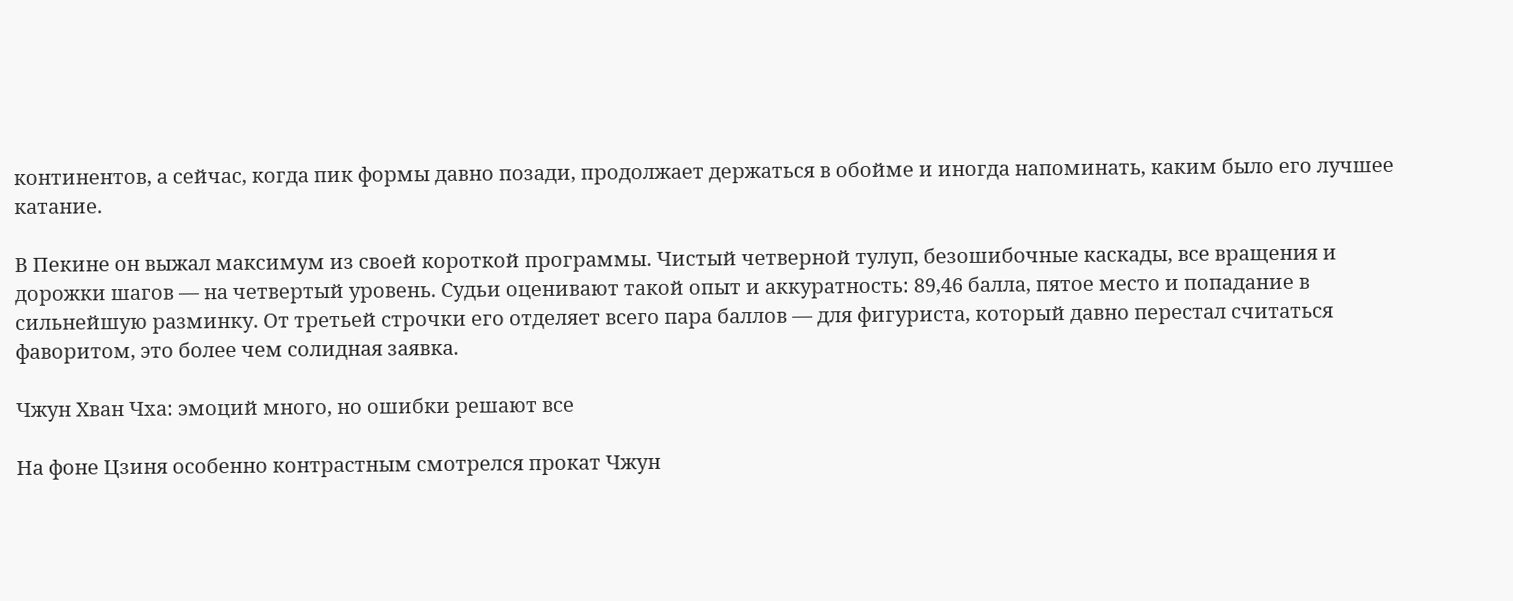континентов, а сейчас, когда пик формы давно позади, продолжает держаться в обойме и иногда напоминать, каким было его лучшее катание.

В Пекине он выжал максимум из своей короткой программы. Чистый четверной тулуп, безошибочные каскады, все вращения и дорожки шагов — на четвертый уровень. Судьи оценивают такой опыт и аккуратность: 89,46 балла, пятое место и попадание в сильнейшую разминку. От третьей строчки его отделяет всего пара баллов — для фигуриста, который давно перестал считаться фаворитом, это более чем солидная заявка.

Чжун Хван Чха: эмоций много, но ошибки решают все

На фоне Цзиня особенно контрастным смотрелся прокат Чжун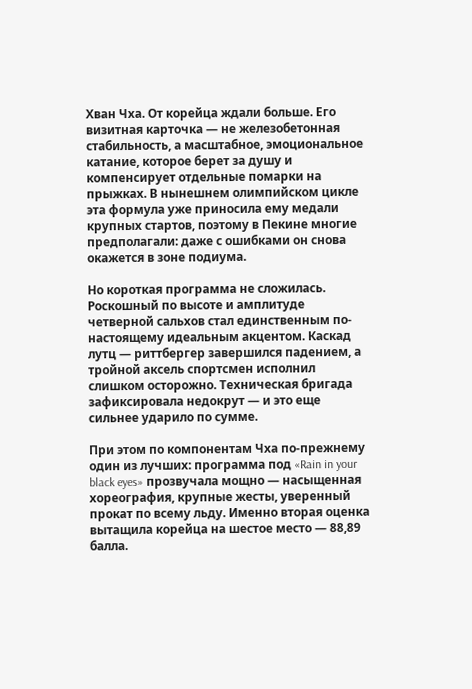Хван Чха. От корейца ждали больше. Его визитная карточка — не железобетонная стабильность, а масштабное, эмоциональное катание, которое берет за душу и компенсирует отдельные помарки на прыжках. В нынешнем олимпийском цикле эта формула уже приносила ему медали крупных стартов, поэтому в Пекине многие предполагали: даже с ошибками он снова окажется в зоне подиума.

Но короткая программа не сложилась. Роскошный по высоте и амплитуде четверной сальхов стал единственным по-настоящему идеальным акцентом. Каскад лутц — риттбергер завершился падением, а тройной аксель спортсмен исполнил слишком осторожно. Техническая бригада зафиксировала недокрут — и это еще сильнее ударило по сумме.

При этом по компонентам Чха по-прежнему один из лучших: программа под «Rain in your black eyes» прозвучала мощно — насыщенная хореография, крупные жесты, уверенный прокат по всему льду. Именно вторая оценка вытащила корейца на шестое место — 88,89 балла.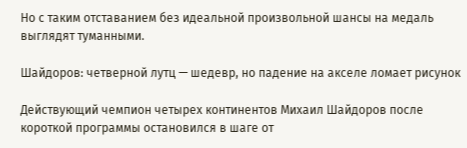Но с таким отставанием без идеальной произвольной шансы на медаль выглядят туманными.

Шайдоров: четверной лутц — шедевр, но падение на акселе ломает рисунок

Действующий чемпион четырех континентов Михаил Шайдоров после короткой программы остановился в шаге от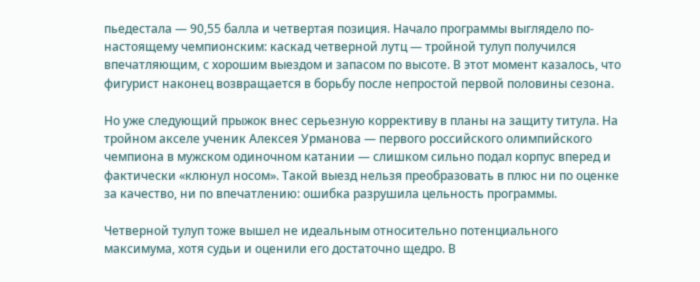пьедестала — 90,55 балла и четвертая позиция. Начало программы выглядело по-настоящему чемпионским: каскад четверной лутц — тройной тулуп получился впечатляющим, с хорошим выездом и запасом по высоте. В этот момент казалось, что фигурист наконец возвращается в борьбу после непростой первой половины сезона.

Но уже следующий прыжок внес серьезную коррективу в планы на защиту титула. На тройном акселе ученик Алексея Урманова — первого российского олимпийского чемпиона в мужском одиночном катании — слишком сильно подал корпус вперед и фактически «клюнул носом». Такой выезд нельзя преобразовать в плюс ни по оценке за качество, ни по впечатлению: ошибка разрушила цельность программы.

Четверной тулуп тоже вышел не идеальным относительно потенциального максимума, хотя судьи и оценили его достаточно щедро. В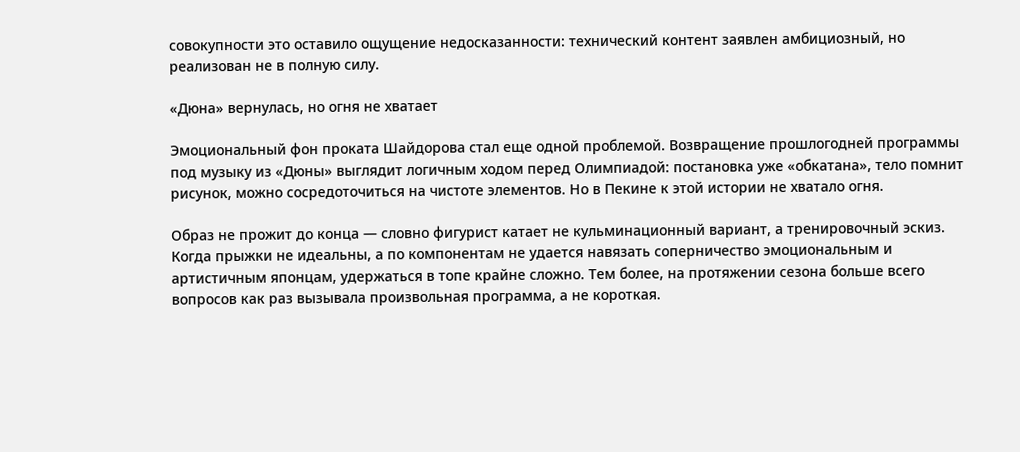совокупности это оставило ощущение недосказанности: технический контент заявлен амбициозный, но реализован не в полную силу.

«Дюна» вернулась, но огня не хватает

Эмоциональный фон проката Шайдорова стал еще одной проблемой. Возвращение прошлогодней программы под музыку из «Дюны» выглядит логичным ходом перед Олимпиадой: постановка уже «обкатана», тело помнит рисунок, можно сосредоточиться на чистоте элементов. Но в Пекине к этой истории не хватало огня.

Образ не прожит до конца — словно фигурист катает не кульминационный вариант, а тренировочный эскиз. Когда прыжки не идеальны, а по компонентам не удается навязать соперничество эмоциональным и артистичным японцам, удержаться в топе крайне сложно. Тем более, на протяжении сезона больше всего вопросов как раз вызывала произвольная программа, а не короткая.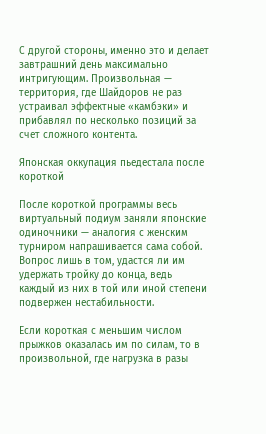С другой стороны, именно это и делает завтрашний день максимально интригующим. Произвольная — территория, где Шайдоров не раз устраивал эффектные «камбэки» и прибавлял по несколько позиций за счет сложного контента.

Японская оккупация пьедестала после короткой

После короткой программы весь виртуальный подиум заняли японские одиночники — аналогия с женским турниром напрашивается сама собой. Вопрос лишь в том, удастся ли им удержать тройку до конца, ведь каждый из них в той или иной степени подвержен нестабильности.

Если короткая с меньшим числом прыжков оказалась им по силам, то в произвольной, где нагрузка в разы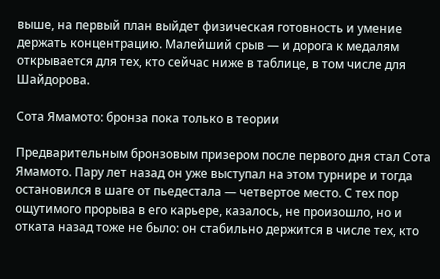выше, на первый план выйдет физическая готовность и умение держать концентрацию. Малейший срыв — и дорога к медалям открывается для тех, кто сейчас ниже в таблице, в том числе для Шайдорова.

Сота Ямамото: бронза пока только в теории

Предварительным бронзовым призером после первого дня стал Сота Ямамото. Пару лет назад он уже выступал на этом турнире и тогда остановился в шаге от пьедестала — четвертое место. С тех пор ощутимого прорыва в его карьере, казалось, не произошло, но и отката назад тоже не было: он стабильно держится в числе тех, кто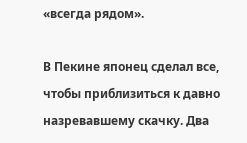«всегда рядом».

В Пекине японец сделал все, чтобы приблизиться к давно назревавшему скачку. Два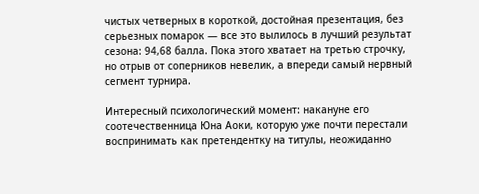чистых четверных в короткой, достойная презентация, без серьезных помарок — все это вылилось в лучший результат сезона: 94,68 балла. Пока этого хватает на третью строчку, но отрыв от соперников невелик, а впереди самый нервный сегмент турнира.

Интересный психологический момент: накануне его соотечественница Юна Аоки, которую уже почти перестали воспринимать как претендентку на титулы, неожиданно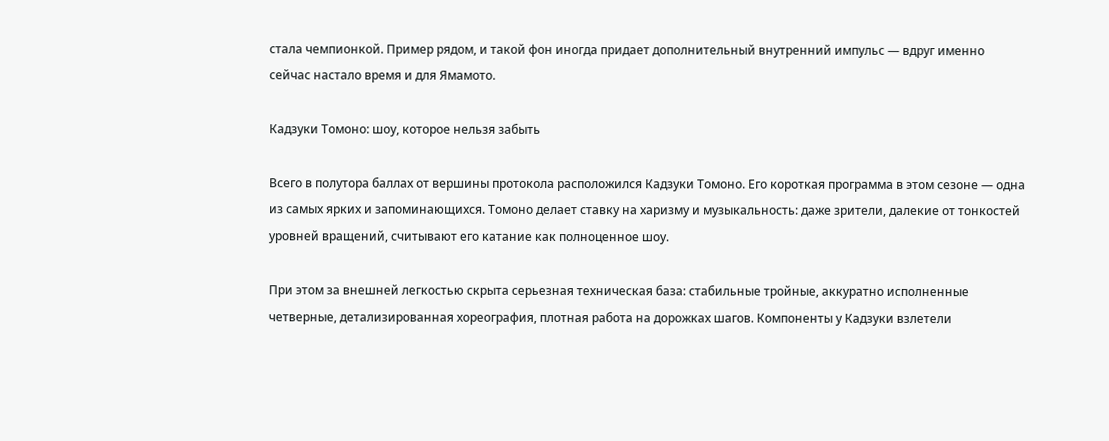стала чемпионкой. Пример рядом, и такой фон иногда придает дополнительный внутренний импульс — вдруг именно сейчас настало время и для Ямамото.

Кадзуки Томоно: шоу, которое нельзя забыть

Всего в полутора баллах от вершины протокола расположился Кадзуки Томоно. Его короткая программа в этом сезоне — одна из самых ярких и запоминающихся. Томоно делает ставку на харизму и музыкальность: даже зрители, далекие от тонкостей уровней вращений, считывают его катание как полноценное шоу.

При этом за внешней легкостью скрыта серьезная техническая база: стабильные тройные, аккуратно исполненные четверные, детализированная хореография, плотная работа на дорожках шагов. Компоненты у Кадзуки взлетели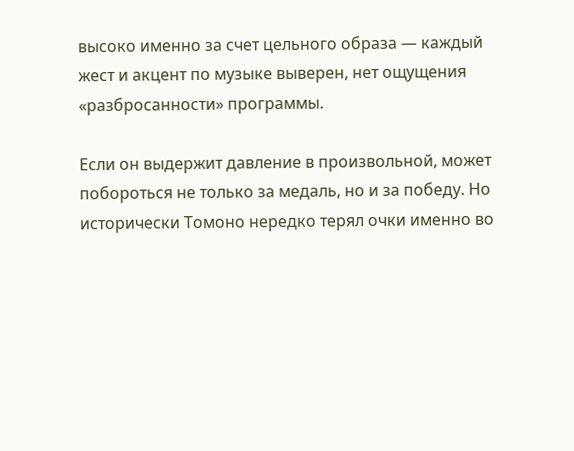высоко именно за счет цельного образа — каждый жест и акцент по музыке выверен, нет ощущения «разбросанности» программы.

Если он выдержит давление в произвольной, может побороться не только за медаль, но и за победу. Но исторически Томоно нередко терял очки именно во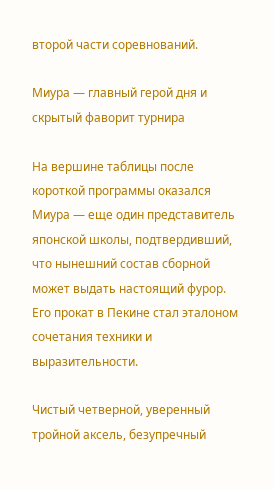второй части соревнований.

Миура — главный герой дня и скрытый фаворит турнира

На вершине таблицы после короткой программы оказался Миура — еще один представитель японской школы, подтвердивший, что нынешний состав сборной может выдать настоящий фурор. Его прокат в Пекине стал эталоном сочетания техники и выразительности.

Чистый четверной, уверенный тройной аксель, безупречный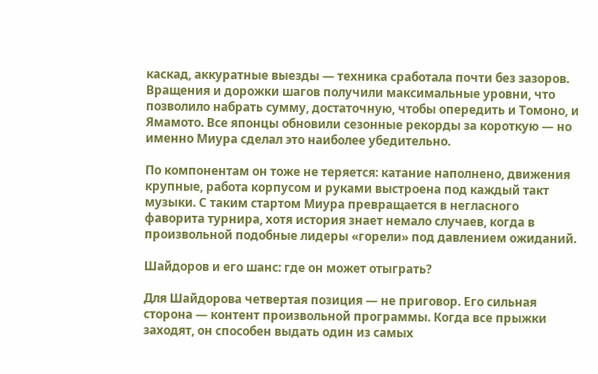каскад, аккуратные выезды — техника сработала почти без зазоров. Вращения и дорожки шагов получили максимальные уровни, что позволило набрать сумму, достаточную, чтобы опередить и Томоно, и Ямамото. Все японцы обновили сезонные рекорды за короткую — но именно Миура сделал это наиболее убедительно.

По компонентам он тоже не теряется: катание наполнено, движения крупные, работа корпусом и руками выстроена под каждый такт музыки. С таким стартом Миура превращается в негласного фаворита турнира, хотя история знает немало случаев, когда в произвольной подобные лидеры «горели» под давлением ожиданий.

Шайдоров и его шанс: где он может отыграть?

Для Шайдорова четвертая позиция — не приговор. Его сильная сторона — контент произвольной программы. Когда все прыжки заходят, он способен выдать один из самых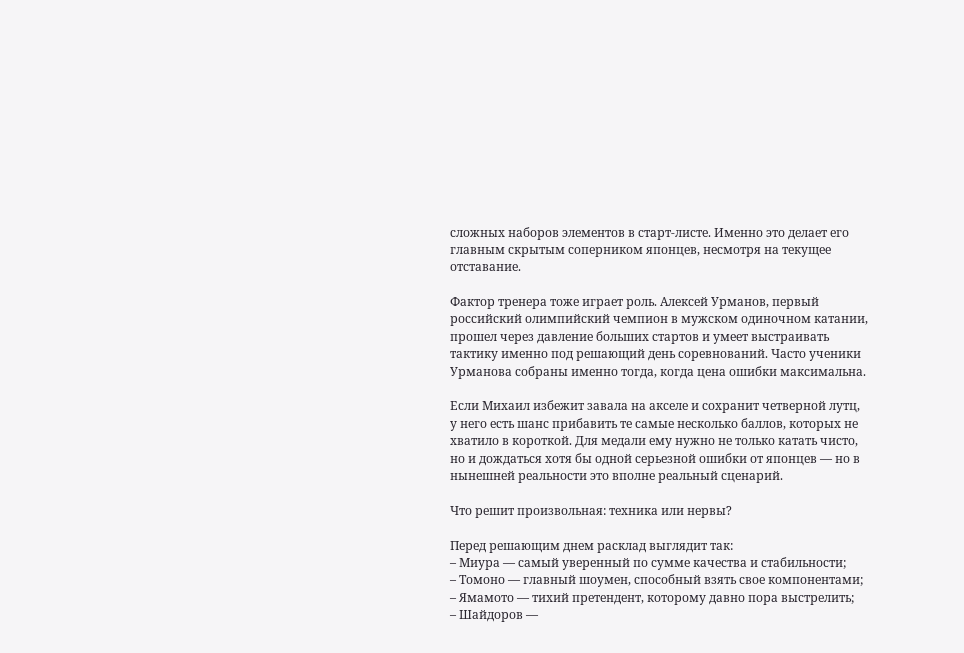сложных наборов элементов в старт-листе. Именно это делает его главным скрытым соперником японцев, несмотря на текущее отставание.

Фактор тренера тоже играет роль. Алексей Урманов, первый российский олимпийский чемпион в мужском одиночном катании, прошел через давление больших стартов и умеет выстраивать тактику именно под решающий день соревнований. Часто ученики Урманова собраны именно тогда, когда цена ошибки максимальна.

Если Михаил избежит завала на акселе и сохранит четверной лутц, у него есть шанс прибавить те самые несколько баллов, которых не хватило в короткой. Для медали ему нужно не только катать чисто, но и дождаться хотя бы одной серьезной ошибки от японцев — но в нынешней реальности это вполне реальный сценарий.

Что решит произвольная: техника или нервы?

Перед решающим днем расклад выглядит так:
– Миура — самый уверенный по сумме качества и стабильности;
– Томоно — главный шоумен, способный взять свое компонентами;
– Ямамото — тихий претендент, которому давно пора выстрелить;
– Шайдоров —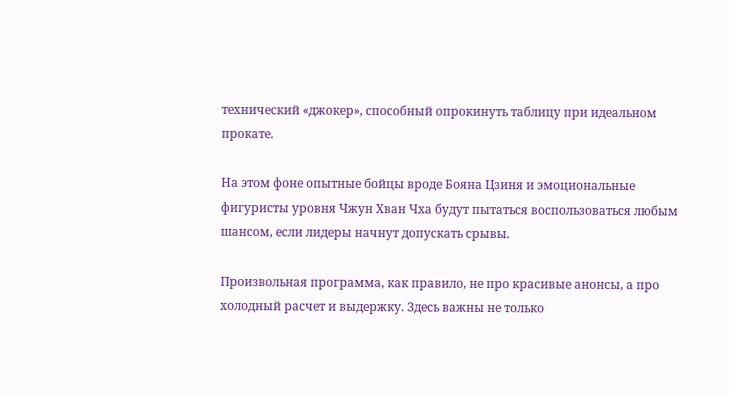технический «джокер», способный опрокинуть таблицу при идеальном прокате.

На этом фоне опытные бойцы вроде Бояна Цзиня и эмоциональные фигуристы уровня Чжун Хван Чха будут пытаться воспользоваться любым шансом, если лидеры начнут допускать срывы.

Произвольная программа, как правило, не про красивые анонсы, а про холодный расчет и выдержку. Здесь важны не только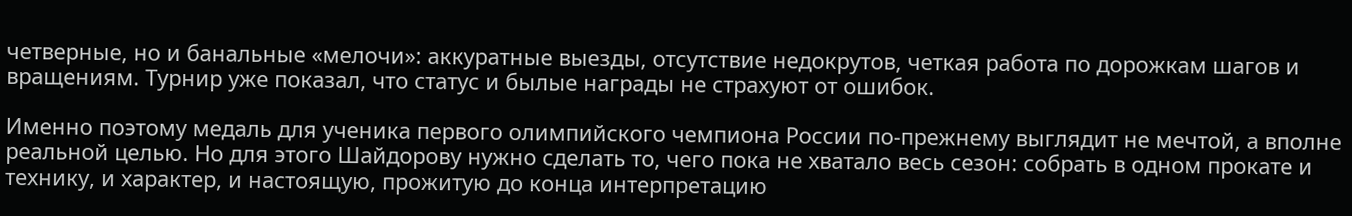четверные, но и банальные «мелочи»: аккуратные выезды, отсутствие недокрутов, четкая работа по дорожкам шагов и вращениям. Турнир уже показал, что статус и былые награды не страхуют от ошибок.

Именно поэтому медаль для ученика первого олимпийского чемпиона России по-прежнему выглядит не мечтой, а вполне реальной целью. Но для этого Шайдорову нужно сделать то, чего пока не хватало весь сезон: собрать в одном прокате и технику, и характер, и настоящую, прожитую до конца интерпретацию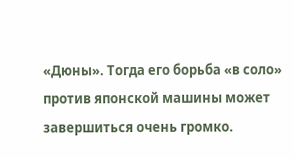«Дюны». Тогда его борьба «в соло» против японской машины может завершиться очень громко.